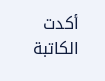أكدت الكاتبة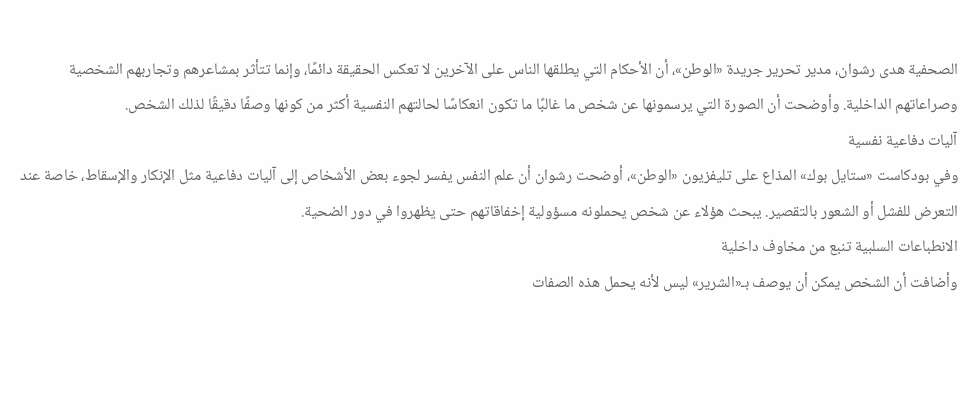الصحفية هدى رشوان، مدير تحرير جريدة «الوطن»، أن الأحكام التي يطلقها الناس على الآخرين لا تعكس الحقيقة دائمًا، وإنما تتأثر بمشاعرهم وتجاربهم الشخصية وصراعاتهم الداخلية. وأوضحت أن الصورة التي يرسمونها عن شخص ما غالبًا ما تكون انعكاسًا لحالتهم النفسية أكثر من كونها وصفًا دقيقًا لذلك الشخص.
آليات دفاعية نفسية
وفي بودكاست «ستايل بوك» المذاع على تليفزيون «الوطن»، أوضحت رشوان أن علم النفس يفسر لجوء بعض الأشخاص إلى آليات دفاعية مثل الإنكار والإسقاط، خاصة عند التعرض للفشل أو الشعور بالتقصير. يبحث هؤلاء عن شخص يحملونه مسؤولية إخفاقاتهم حتى يظهروا في دور الضحية.
الانطباعات السلبية تنبع من مخاوف داخلية
وأضافت أن الشخص يمكن أن يوصف بـ«الشرير» ليس لأنه يحمل هذه الصفات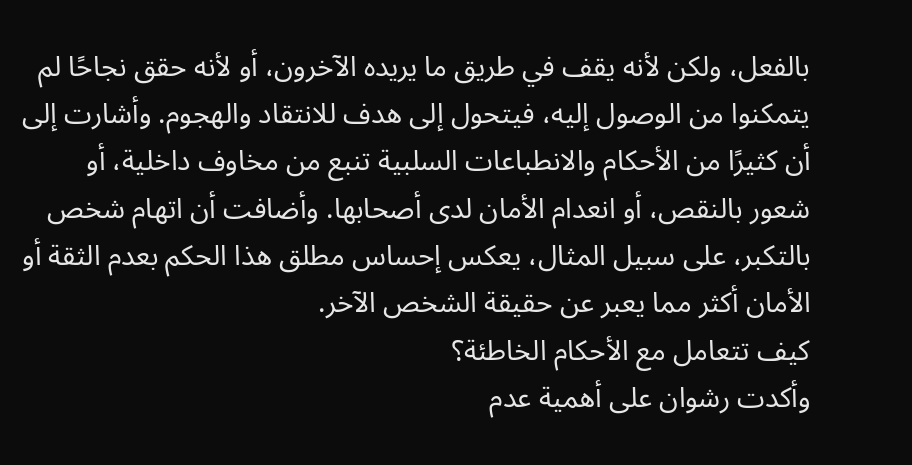بالفعل، ولكن لأنه يقف في طريق ما يريده الآخرون، أو لأنه حقق نجاحًا لم يتمكنوا من الوصول إليه، فيتحول إلى هدف للانتقاد والهجوم. وأشارت إلى أن كثيرًا من الأحكام والانطباعات السلبية تنبع من مخاوف داخلية، أو شعور بالنقص، أو انعدام الأمان لدى أصحابها. وأضافت أن اتهام شخص بالتكبر، على سبيل المثال، يعكس إحساس مطلق هذا الحكم بعدم الثقة أو الأمان أكثر مما يعبر عن حقيقة الشخص الآخر.
كيف تتعامل مع الأحكام الخاطئة؟
وأكدت رشوان على أهمية عدم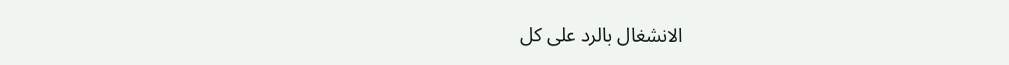الانشغال بالرد على كل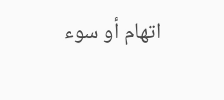اتهام أو سوء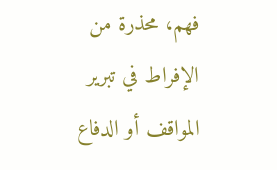فهم، محذرة من الإفراط في تبرير المواقف أو الدفاع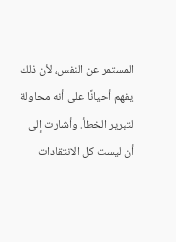المستمر عن النفس، لأن ذلك يفهم أحيانًا على أنه محاولة لتبرير الخطأ. وأشارت إلى أن ليست كل الانتقادات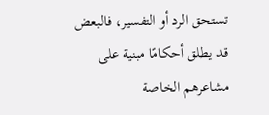تستحق الرد أو التفسير، فالبعض قد يطلق أحكامًا مبنية على مشاعرهم الخاصة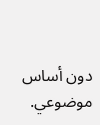دون أساس موضوعي.